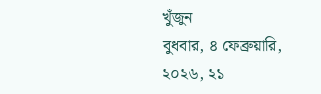খুঁজুন
বুধবার, ৪ ফেব্রুয়ারি, ২০২৬, ২১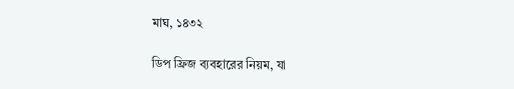মাঘ, ১৪৩২

ডিপ ফ্রিজ ব্যবহারের নিয়ম, যা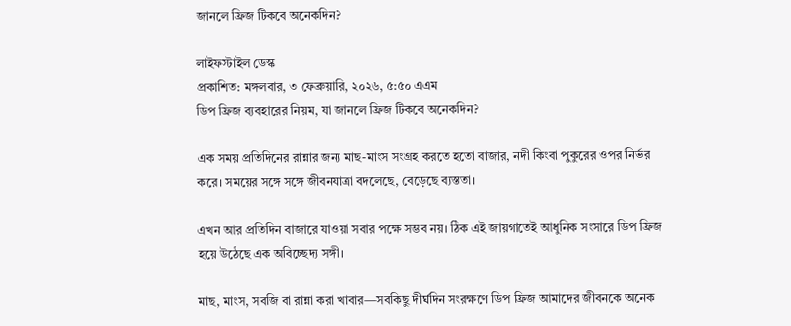জানলে ফ্রিজ টিকবে অনেকদিন?

লাইফস্টাইল ডেস্ক
প্রকাশিত: মঙ্গলবার, ৩ ফেব্রুয়ারি, ২০২৬, ৫:৫০ এএম
ডিপ ফ্রিজ ব্যবহারের নিয়ম, যা জানলে ফ্রিজ টিকবে অনেকদিন?

এক সময় প্রতিদিনের রান্নার জন্য মাছ-মাংস সংগ্রহ করতে হতো বাজার, নদী কিংবা পুকুরের ওপর নির্ভর করে। সময়ের সঙ্গে সঙ্গে জীবনযাত্রা বদলেছে, বেড়েছে ব্যস্ততা।

এখন আর প্রতিদিন বাজারে যাওয়া সবার পক্ষে সম্ভব নয়। ঠিক এই জায়গাতেই আধুনিক সংসারে ডিপ ফ্রিজ হয়ে উঠেছে এক অবিচ্ছেদ্য সঙ্গী।

মাছ, মাংস, সবজি বা রান্না করা খাবার—সবকিছু দীর্ঘদিন সংরক্ষণে ডিপ ফ্রিজ আমাদের জীবনকে অনেক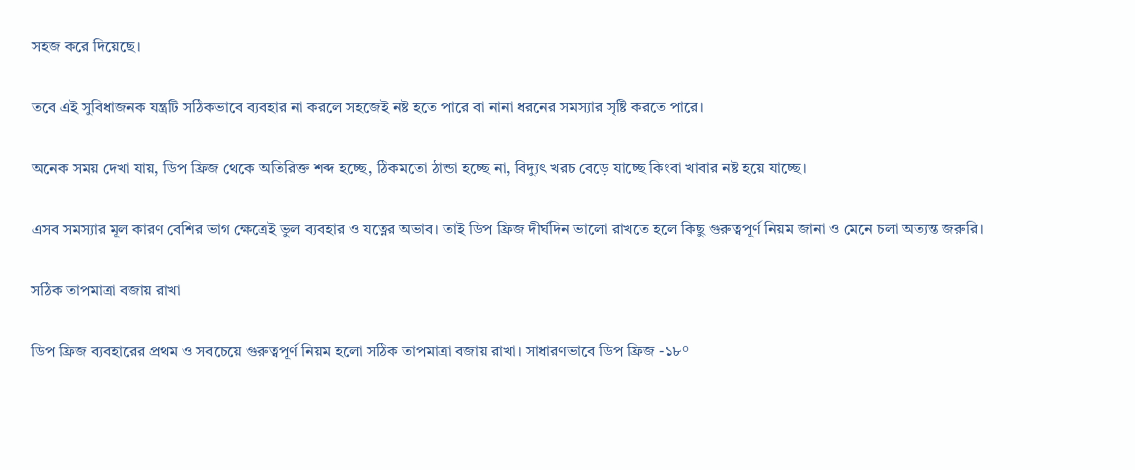সহজ করে দিয়েছে।

তবে এই সুবিধাজনক যন্ত্রটি সঠিকভাবে ব্যবহার না করলে সহজেই নষ্ট হতে পারে বা নানা ধরনের সমস্যার সৃষ্টি করতে পারে।

অনেক সময় দেখা যায়, ডিপ ফ্রিজ থেকে অতিরিক্ত শব্দ হচ্ছে, ঠিকমতো ঠান্ডা হচ্ছে না, বিদ্যুৎ খরচ বেড়ে যাচ্ছে কিংবা খাবার নষ্ট হয়ে যাচ্ছে।

এসব সমস্যার মূল কারণ বেশির ভাগ ক্ষেত্রেই ভুল ব্যবহার ও যত্নের অভাব। তাই ডিপ ফ্রিজ দীর্ঘদিন ভালো রাখতে হলে কিছু গুরুত্বপূর্ণ নিয়ম জানা ও মেনে চলা অত্যন্ত জরুরি।

সঠিক তাপমাত্রা বজায় রাখা

ডিপ ফ্রিজ ব্যবহারের প্রথম ও সবচেয়ে গুরুত্বপূর্ণ নিয়ম হলো সঠিক তাপমাত্রা বজায় রাখা। সাধারণভাবে ডিপ ফ্রিজ -১৮°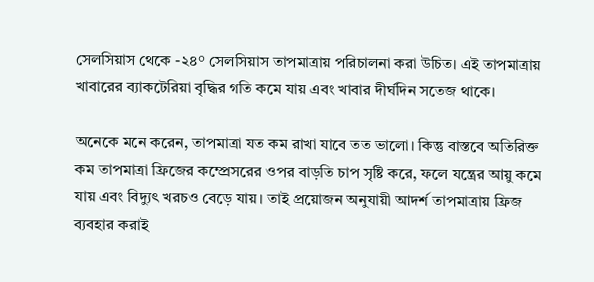সেলসিয়াস থেকে -২৪° সেলসিয়াস তাপমাত্রায় পরিচালনা করা উচিত। এই তাপমাত্রায় খাবারের ব্যাকটেরিয়া বৃদ্ধির গতি কমে যায় এবং খাবার দীর্ঘদিন সতেজ থাকে।

অনেকে মনে করেন, তাপমাত্রা যত কম রাখা যাবে তত ভালো। কিন্তু বাস্তবে অতিরিক্ত কম তাপমাত্রা ফ্রিজের কম্প্রেসরের ওপর বাড়তি চাপ সৃষ্টি করে, ফলে যন্ত্রের আয়ু কমে যায় এবং বিদ্যুৎ খরচও বেড়ে যায়। তাই প্রয়োজন অনুযায়ী আদর্শ তাপমাত্রায় ফ্রিজ ব্যবহার করাই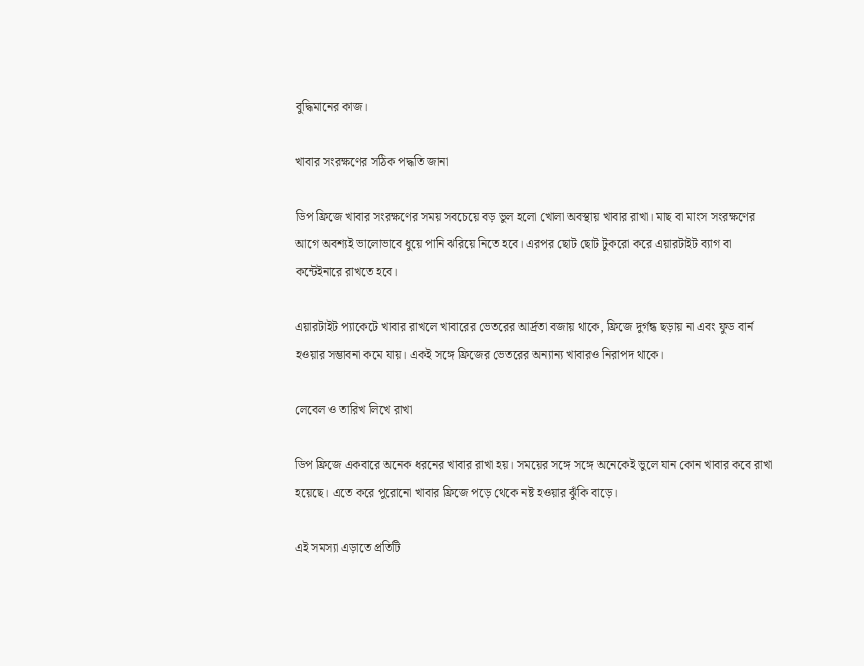বুদ্ধিমানের কাজ।

খাবার সংরক্ষণের সঠিক পদ্ধতি জানা

ডিপ ফ্রিজে খাবার সংরক্ষণের সময় সবচেয়ে বড় ভুল হলো খোলা অবস্থায় খাবার রাখা। মাছ বা মাংস সংরক্ষণের আগে অবশ্যই ভালোভাবে ধুয়ে পানি ঝরিয়ে নিতে হবে। এরপর ছোট ছোট টুকরো করে এয়ারটাইট ব্যাগ বা কন্টেইনারে রাখতে হবে।

এয়ারটাইট প্যাকেটে খাবার রাখলে খাবারের ভেতরের আর্দ্রতা বজায় থাকে, ফ্রিজে দুর্গন্ধ ছড়ায় না এবং ফুড বার্ন হওয়ার সম্ভাবনা কমে যায়। একই সঙ্গে ফ্রিজের ভেতরের অন্যান্য খাবারও নিরাপদ থাকে।

লেবেল ও তারিখ লিখে রাখা

ডিপ ফ্রিজে একবারে অনেক ধরনের খাবার রাখা হয়। সময়ের সঙ্গে সঙ্গে অনেকেই ভুলে যান কোন খাবার কবে রাখা হয়েছে। এতে করে পুরোনো খাবার ফ্রিজে পড়ে থেকে নষ্ট হওয়ার ঝুঁকি বাড়ে।

এই সমস্যা এড়াতে প্রতিটি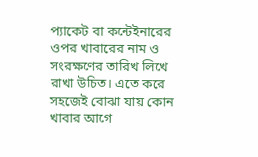প্যাকেট বা কন্টেইনারের ওপর খাবারের নাম ও সংরক্ষণের তারিখ লিখে রাখা উচিত। এতে করে সহজেই বোঝা যায় কোন খাবার আগে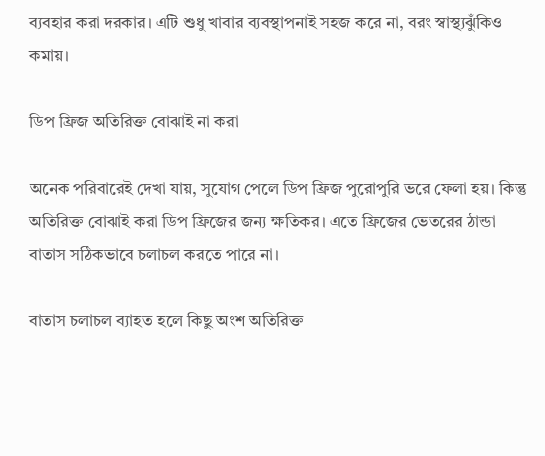ব্যবহার করা দরকার। এটি শুধু খাবার ব্যবস্থাপনাই সহজ করে না, বরং স্বাস্থ্যঝুঁকিও কমায়।

ডিপ ফ্রিজ অতিরিক্ত বোঝাই না করা

অনেক পরিবারেই দেখা যায়, সুযোগ পেলে ডিপ ফ্রিজ পুরোপুরি ভরে ফেলা হয়। কিন্তু অতিরিক্ত বোঝাই করা ডিপ ফ্রিজের জন্য ক্ষতিকর। এতে ফ্রিজের ভেতরের ঠান্ডা বাতাস সঠিকভাবে চলাচল করতে পারে না।

বাতাস চলাচল ব্যাহত হলে কিছু অংশ অতিরিক্ত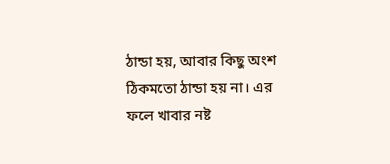ঠান্ডা হয়, আবার কিছু অংশ ঠিকমতো ঠান্ডা হয় না। এর ফলে খাবার নষ্ট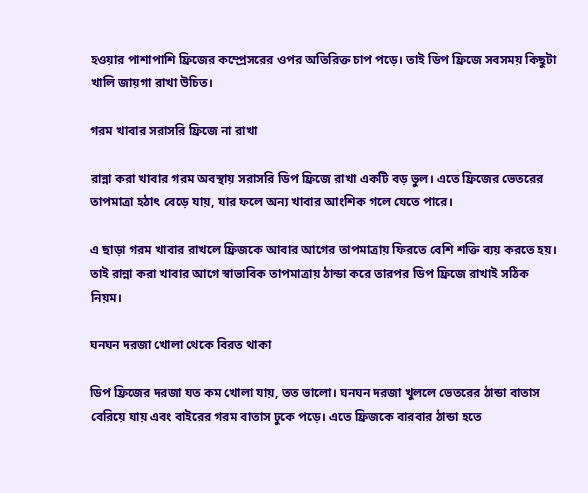হওয়ার পাশাপাশি ফ্রিজের কম্প্রেসরের ওপর অতিরিক্ত চাপ পড়ে। তাই ডিপ ফ্রিজে সবসময় কিছুটা খালি জায়গা রাখা উচিত।

গরম খাবার সরাসরি ফ্রিজে না রাখা

রান্না করা খাবার গরম অবস্থায় সরাসরি ডিপ ফ্রিজে রাখা একটি বড় ভুল। এতে ফ্রিজের ভেতরের তাপমাত্রা হঠাৎ বেড়ে যায়, যার ফলে অন্য খাবার আংশিক গলে যেতে পারে।

এ ছাড়া গরম খাবার রাখলে ফ্রিজকে আবার আগের তাপমাত্রায় ফিরতে বেশি শক্তি ব্যয় করতে হয়। তাই রান্না করা খাবার আগে স্বাভাবিক তাপমাত্রায় ঠান্ডা করে তারপর ডিপ ফ্রিজে রাখাই সঠিক নিয়ম।

ঘনঘন দরজা খোলা থেকে বিরত থাকা

ডিপ ফ্রিজের দরজা যত কম খোলা যায়, তত ভালো। ঘনঘন দরজা খুললে ভেতরের ঠান্ডা বাতাস বেরিয়ে যায় এবং বাইরের গরম বাতাস ঢুকে পড়ে। এতে ফ্রিজকে বারবার ঠান্ডা হতে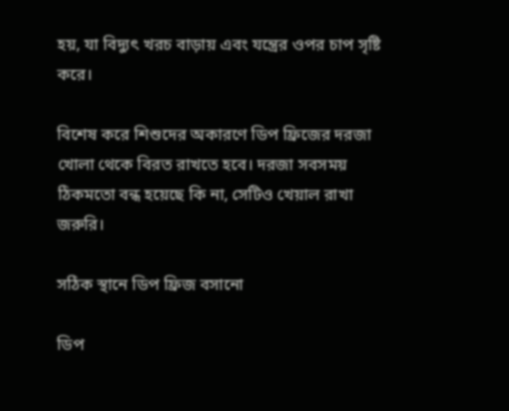হয়, যা বিদ্যুৎ খরচ বাড়ায় এবং যন্ত্রের ওপর চাপ সৃষ্টি করে।

বিশেষ করে শিশুদের অকারণে ডিপ ফ্রিজের দরজা খোলা থেকে বিরত রাখতে হবে। দরজা সবসময় ঠিকমতো বন্ধ হয়েছে কি না, সেটিও খেয়াল রাখা জরুরি।

সঠিক স্থানে ডিপ ফ্রিজ বসানো

ডিপ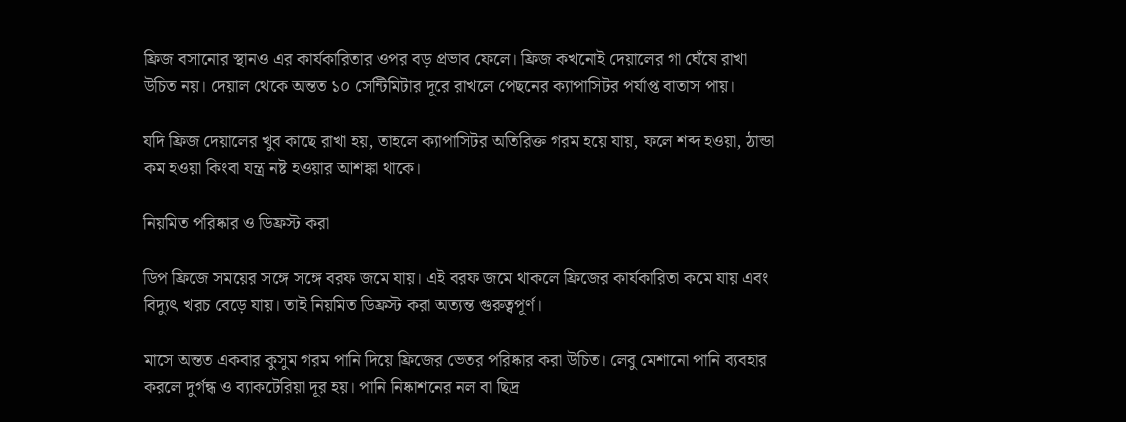ফ্রিজ বসানোর স্থানও এর কার্যকারিতার ওপর বড় প্রভাব ফেলে। ফ্রিজ কখনোই দেয়ালের গা ঘেঁষে রাখা উচিত নয়। দেয়াল থেকে অন্তত ১০ সেন্টিমিটার দূরে রাখলে পেছনের ক্যাপাসিটর পর্যাপ্ত বাতাস পায়।

যদি ফ্রিজ দেয়ালের খুব কাছে রাখা হয়, তাহলে ক্যাপাসিটর অতিরিক্ত গরম হয়ে যায়, ফলে শব্দ হওয়া, ঠান্ডা কম হওয়া কিংবা যন্ত্র নষ্ট হওয়ার আশঙ্কা থাকে।

নিয়মিত পরিষ্কার ও ডিফ্রস্ট করা

ডিপ ফ্রিজে সময়ের সঙ্গে সঙ্গে বরফ জমে যায়। এই বরফ জমে থাকলে ফ্রিজের কার্যকারিতা কমে যায় এবং বিদ্যুৎ খরচ বেড়ে যায়। তাই নিয়মিত ডিফ্রস্ট করা অত্যন্ত গুরুত্বপূর্ণ।

মাসে অন্তত একবার কুসুম গরম পানি দিয়ে ফ্রিজের ভেতর পরিষ্কার করা উচিত। লেবু মেশানো পানি ব্যবহার করলে দুর্গন্ধ ও ব্যাকটেরিয়া দূর হয়। পানি নিষ্কাশনের নল বা ছিদ্র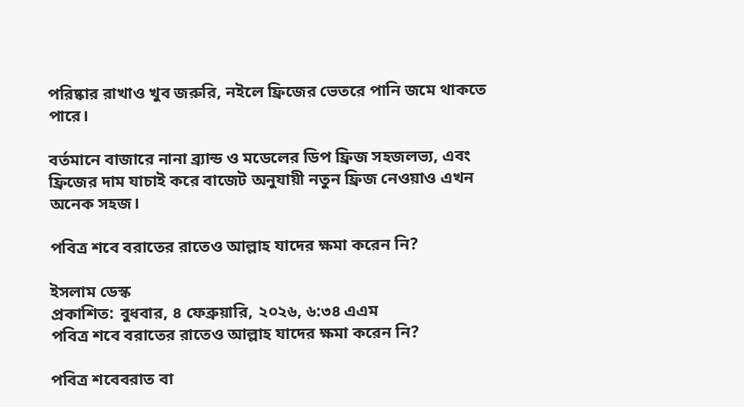পরিষ্কার রাখাও খুব জরুরি, নইলে ফ্রিজের ভেতরে পানি জমে থাকতে পারে।

বর্তমানে বাজারে নানা ব্র্যান্ড ও মডেলের ডিপ ফ্রিজ সহজলভ্য, এবং ফ্রিজের দাম যাচাই করে বাজেট অনুযায়ী নতুন ফ্রিজ নেওয়াও এখন অনেক সহজ।

পবিত্র শবে বরাতের রাতেও আল্লাহ যাদের ক্ষমা করেন নি?

ইসলাম ডেস্ক
প্রকাশিত: বুধবার, ৪ ফেব্রুয়ারি, ২০২৬, ৬:৩৪ এএম
পবিত্র শবে বরাতের রাতেও আল্লাহ যাদের ক্ষমা করেন নি?

পবিত্র শবেবরাত বা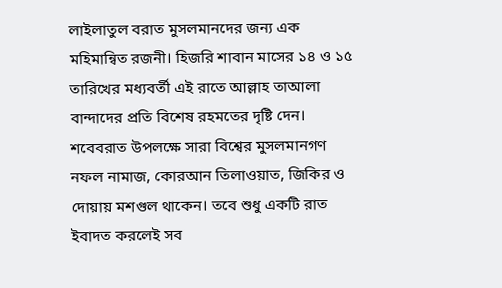লাইলাতুল বরাত মুসলমানদের জন্য এক মহিমান্বিত রজনী। হিজরি শাবান মাসের ১৪ ও ১৫ তারিখের মধ্যবর্তী এই রাতে আল্লাহ তাআলা বান্দাদের প্রতি বিশেষ রহমতের দৃষ্টি দেন। শবেবরাত উপলক্ষে সারা বিশ্বের মুসলমানগণ নফল নামাজ, কোরআন তিলাওয়াত, জিকির ও দোয়ায় মশগুল থাকেন। তবে শুধু একটি রাত ইবাদত করলেই সব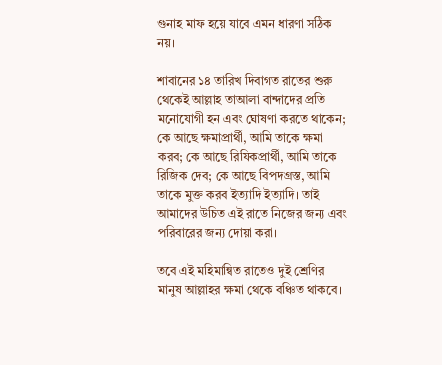গুনাহ মাফ হয়ে যাবে এমন ধারণা সঠিক নয়।

শাবানের ১৪ তারিখ দিবাগত রাতের শুরু থেকেই আল্লাহ তাআলা বান্দাদের প্রতি মনোযোগী হন এবং ঘোষণা করতে থাকেন; কে আছে ক্ষমাপ্রার্থী, আমি তাকে ক্ষমা করব; কে আছে রিযিকপ্রার্থী, আমি তাকে রিজিক দেব; কে আছে বিপদগ্রস্ত, আমি তাকে মুক্ত করব ইত্যাদি ইত্যাদি। তাই আমাদের উচিত এই রাতে নিজের জন্য এবং পরিবারের জন্য দোয়া করা।

তবে এই মহিমান্বিত রাতেও দুই শ্রেণির মানুষ আল্লাহর ক্ষমা থেকে বঞ্চিত থাকবে।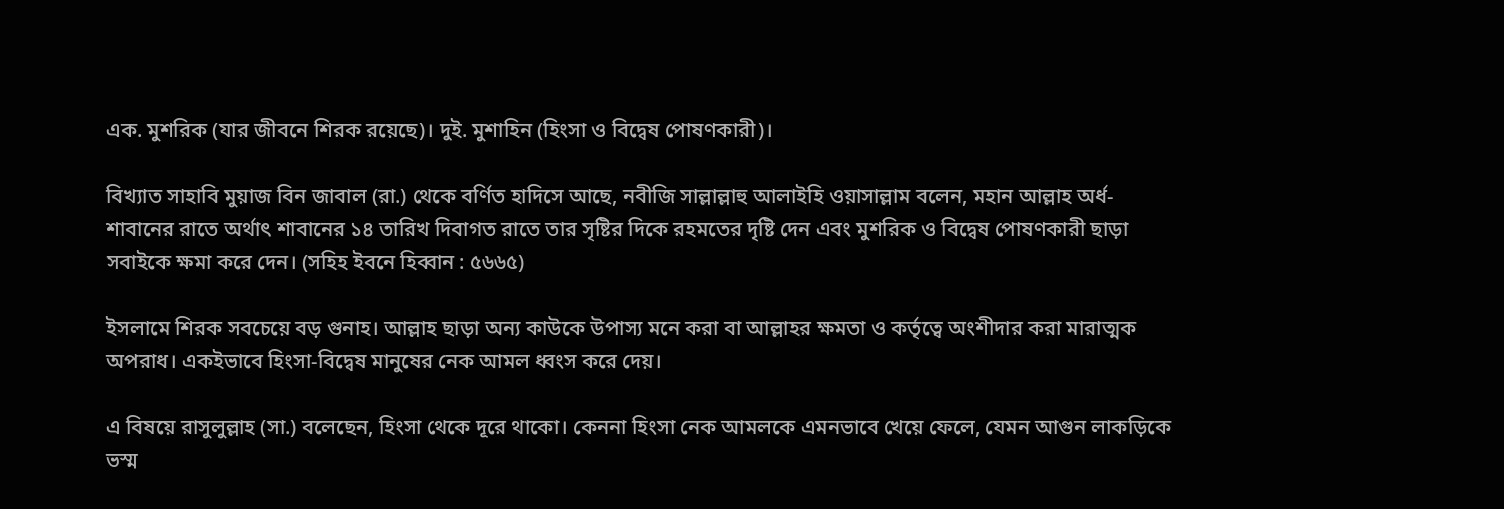এক. মুশরিক (যার জীবনে শিরক রয়েছে)। দুই. মুশাহিন (হিংসা ও বিদ্বেষ পোষণকারী)।

বিখ্যাত সাহাবি মুয়াজ বিন জাবাল (রা.) থেকে বর্ণিত হাদিসে আছে, নবীজি সাল্লাল্লাহু আলাইহি ওয়াসাল্লাম বলেন, মহান আল্লাহ অর্ধ-শাবানের রাতে অর্থাৎ শাবানের ১৪ তারিখ দিবাগত রাতে তার সৃষ্টির দিকে রহমতের দৃষ্টি দেন এবং মুশরিক ও বিদ্বেষ পোষণকারী ছাড়া সবাইকে ক্ষমা করে দেন। (সহিহ ইবনে হিব্বান : ৫৬৬৫)

ইসলামে শিরক সবচেয়ে বড় গুনাহ। আল্লাহ ছাড়া অন্য কাউকে উপাস্য মনে করা বা আল্লাহর ক্ষমতা ও কর্তৃত্বে অংশীদার করা মারাত্মক অপরাধ। একইভাবে হিংসা-বিদ্বেষ মানুষের নেক আমল ধ্বংস করে দেয়।

এ বিষয়ে রাসুলুল্লাহ (সা.) বলেছেন, হিংসা থেকে দূরে থাকো। কেননা হিংসা নেক আমলকে এমনভাবে খেয়ে ফেলে, যেমন আগুন লাকড়িকে ভস্ম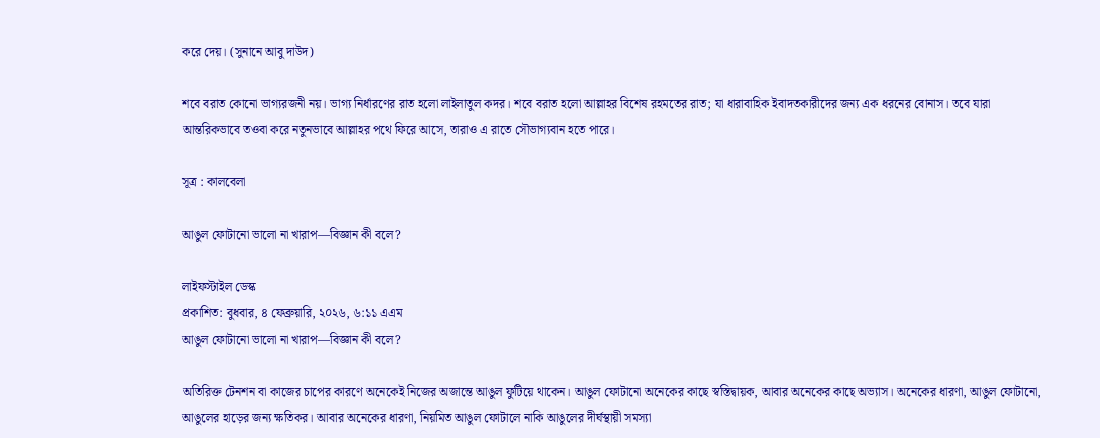করে দেয়। (সুনানে আবু দাউদ)

শবে বরাত কোনো ভাগ্যরজনী নয়। ভাগ্য নির্ধারণের রাত হলো লাইলাতুল কদর। শবে বরাত হলো আল্লাহর বিশেষ রহমতের রাত; যা ধারাবাহিক ইবাদতকারীদের জন্য এক ধরনের বোনাস। তবে যারা আন্তরিকভাবে তওবা করে নতুনভাবে আল্লাহর পথে ফিরে আসে, তারাও এ রাতে সৌভাগ্যবান হতে পারে।

সূত্র : কালবেলা

আঙুল ফোটানো ভালো না খারাপ—বিজ্ঞান কী বলে?

লাইফস্টাইল ডেস্ক
প্রকাশিত: বুধবার, ৪ ফেব্রুয়ারি, ২০২৬, ৬:১১ এএম
আঙুল ফোটানো ভালো না খারাপ—বিজ্ঞান কী বলে?

অতিরিক্ত টেনশন বা কাজের চাপের কারণে অনেকেই নিজের অজান্তে আঙুল ফুটিয়ে থাকেন। আঙুল ফোটানো অনেকের কাছে স্বস্তিদ্বায়ক, আবার অনেকের কাছে অভ্যাস। অনেকের ধারণা, আঙুল ফোটানো, আঙুলের হাড়ের জন্য ক্ষতিকর। আবার অনেকের ধারণা, নিয়মিত আঙুল ফোটালে নাকি আঙুলের দীর্ঘস্থায়ী সমস্যা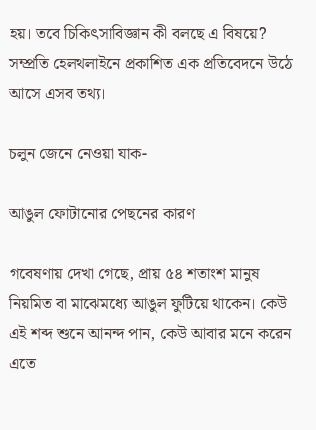হয়। তবে চিকিৎসাবিজ্ঞান কী বলছে এ বিষয়ে? সম্প্রতি হেলথলাইনে প্রকাশিত এক প্রতিবেদনে উঠে আসে এসব তথ্য।

চলুন জেনে নেওয়া যাক-

আঙুল ফোটানোর পেছনের কারণ

গবেষণায় দেখা গেছে, প্রায় ৫৪ শতাংশ মানুষ নিয়মিত বা মাঝেমধ্যে আঙুল ফুটিয়ে থাকেন। কেউ এই শব্দ শুনে আনন্দ পান, কেউ আবার মনে করেন এতে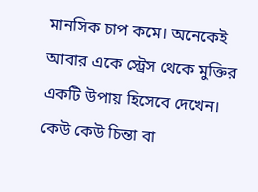মানসিক চাপ কমে। অনেকেই আবার একে স্ট্রেস থেকে মুক্তির একটি উপায় হিসেবে দেখেন। কেউ কেউ চিন্তা বা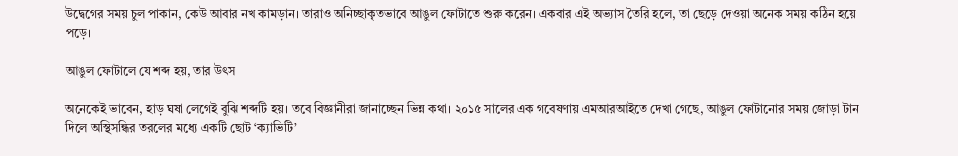উদ্বেগের সময় চুল পাকান, কেউ আবার নখ কামড়ান। তারাও অনিচ্ছাকৃতভাবে আঙুল ফোটাতে শুরু করেন। একবার এই অভ্যাস তৈরি হলে, তা ছেড়ে দেওয়া অনেক সময় কঠিন হয়ে পড়ে।

আঙুল ফোটালে যে শব্দ হয়, তার উৎস

অনেকেই ভাবেন, হাড় ঘষা লেগেই বুঝি শব্দটি হয়। তবে বিজ্ঞানীরা জানাচ্ছেন ভিন্ন কথা। ২০১৫ সালের এক গবেষণায় এমআরআইতে দেখা গেছে, আঙুল ফোটানোর সময় জোড়া টান দিলে অস্থিসন্ধির তরলের মধ্যে একটি ছোট ‘ক্যাভিটি’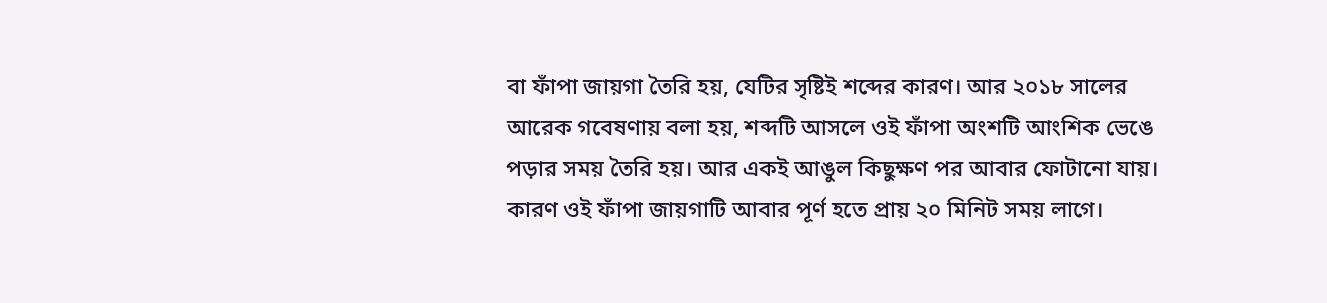বা ফাঁপা জায়গা তৈরি হয়, যেটির সৃষ্টিই শব্দের কারণ। আর ২০১৮ সালের আরেক গবেষণায় বলা হয়, শব্দটি আসলে ওই ফাঁপা অংশটি আংশিক ভেঙে পড়ার সময় তৈরি হয়। আর একই আঙুল কিছুক্ষণ পর আবার ফোটানো যায়। কারণ ওই ফাঁপা জায়গাটি আবার পূর্ণ হতে প্রায় ২০ মিনিট সময় লাগে।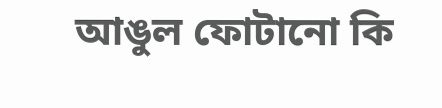আঙুল ফোটানো কি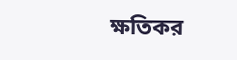ক্ষতিকর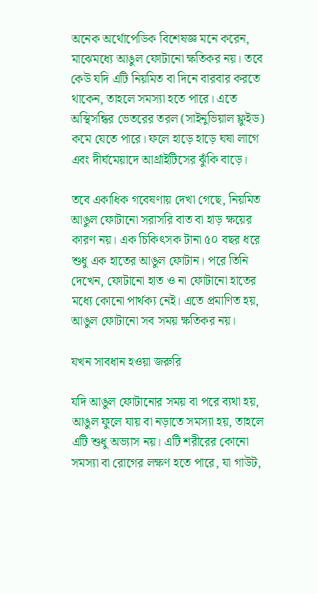অনেক অর্থোপেডিক বিশেষজ্ঞ মনে করেন, মাঝেমধ্যে আঙুল ফোটানো ক্ষতিকর নয়। তবে কেউ যদি এটি নিয়মিত বা দিনে বারবার করতে থাকেন, তাহলে সমস্যা হতে পারে। এতে অস্থিসন্ধির ভেতরের তরল (সাইনুভিয়াল ফ্লুইড) কমে যেতে পারে। ফলে হাড়ে হাড়ে ঘষা লাগে এবং দীর্ঘমেয়াদে আর্থ্রাইটিসের ঝুঁকি বাড়ে।

তবে একাধিক গবেষণায় দেখা গেছে, নিয়মিত আঙুল ফোটানো সরাসরি বাত বা হাড় ক্ষয়ের কারণ নয়। এক চিকিৎসক টানা ৫০ বছর ধরে শুধু এক হাতের আঙুল ফোটান। পরে তিনি দেখেন, ফোটানো হাত ও না ফোটানো হাতের মধ্যে কোনো পার্থক্য নেই। এতে প্রমাণিত হয়, আঙুল ফোটানো সব সময় ক্ষতিকর নয়।

যখন সাবধান হওয়া জরুরি

যদি আঙুল ফোটানোর সময় বা পরে ব্যথা হয়, আঙুল ফুলে যায় বা নড়াতে সমস্যা হয়, তাহলে এটি শুধু অভ্যাস নয়। এটি শরীরের কোনো সমস্যা বা রোগের লক্ষণ হতে পারে, যা গাউট,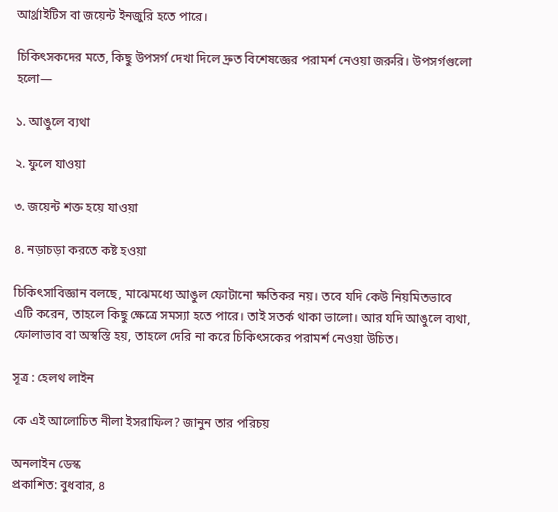আর্থ্রাইটিস বা জয়েন্ট ইনজুরি হতে পারে।

চিকিৎসকদের মতে, কিছু উপসর্গ দেখা দিলে দ্রুত বিশেষজ্ঞের পরামর্শ নেওয়া জরুরি। উপসর্গগুলো হলো—

১. আঙুলে ব্যথা

২. ফুলে যাওয়া

৩. জয়েন্ট শক্ত হয়ে যাওয়া

৪. নড়াচড়া করতে কষ্ট হওয়া

চিকিৎসাবিজ্ঞান বলছে, মাঝেমধ্যে আঙুল ফোটানো ক্ষতিকর নয়। তবে যদি কেউ নিয়মিতভাবে এটি করেন, তাহলে কিছু ক্ষেত্রে সমস্যা হতে পারে। তাই সতর্ক থাকা ভালো। আর যদি আঙুলে ব্যথা, ফোলাভাব বা অস্বস্তি হয়, তাহলে দেরি না করে চিকিৎসকের পরামর্শ নেওয়া উচিত।

সূত্র : হেলথ লাইন

কে এই আলোচিত নীলা ইসরাফিল? জানুন তার পরিচয়

অনলাইন ডেস্ক
প্রকাশিত: বুধবার, ৪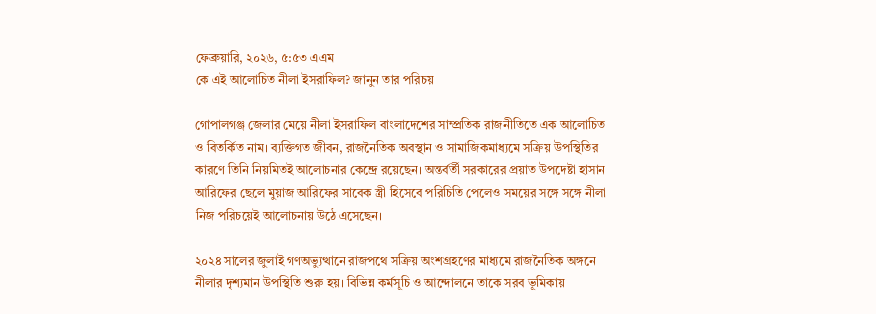ফেব্রুয়ারি, ২০২৬, ৫:৫৩ এএম
কে এই আলোচিত নীলা ইসরাফিল? জানুন তার পরিচয়

গোপালগঞ্জ জেলার মেয়ে নীলা ইসরাফিল বাংলাদেশের সাম্প্রতিক রাজনীতিতে এক আলোচিত ও বিতর্কিত নাম। ব্যক্তিগত জীবন, রাজনৈতিক অবস্থান ও সামাজিকমাধ্যমে সক্রিয় উপস্থিতির কারণে তিনি নিয়মিতই আলোচনার কেন্দ্রে রয়েছেন। অন্তর্বর্তী সরকারের প্রয়াত উপদেষ্টা হাসান আরিফের ছেলে মুয়াজ আরিফের সাবেক স্ত্রী হিসেবে পরিচিতি পেলেও সময়ের সঙ্গে সঙ্গে নীলা নিজ পরিচয়েই আলোচনায় উঠে এসেছেন।

২০২৪ সালের জুলাই গণঅভ্যুত্থানে রাজপথে সক্রিয় অংশগ্রহণের মাধ্যমে রাজনৈতিক অঙ্গনে নীলার দৃশ্যমান উপস্থিতি শুরু হয়। বিভিন্ন কর্মসূচি ও আন্দোলনে তাকে সরব ভূমিকায়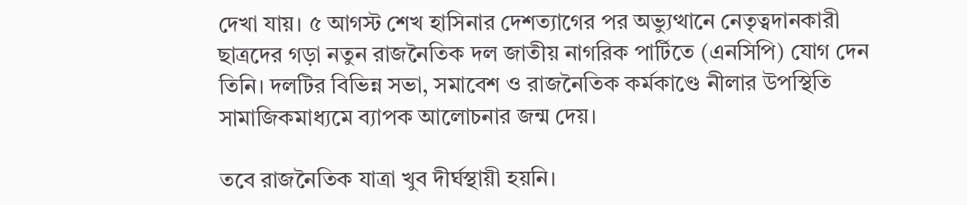দেখা যায়। ৫ আগস্ট শেখ হাসিনার দেশত্যাগের পর অভ্যুত্থানে নেতৃত্বদানকারী ছাত্রদের গড়া নতুন রাজনৈতিক দল জাতীয় নাগরিক পার্টিতে (এনসিপি) যোগ দেন তিনি। দলটির বিভিন্ন সভা, সমাবেশ ও রাজনৈতিক কর্মকাণ্ডে নীলার উপস্থিতি সামাজিকমাধ্যমে ব্যাপক আলোচনার জন্ম দেয়।

তবে রাজনৈতিক যাত্রা খুব দীর্ঘস্থায়ী হয়নি।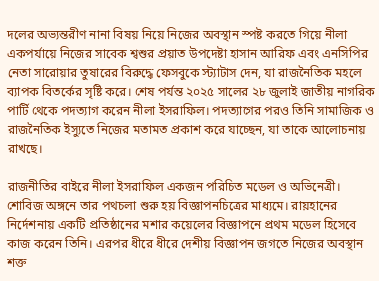দলের অভ্যন্তরীণ নানা বিষয় নিয়ে নিজের অবস্থান স্পষ্ট করতে গিয়ে নীলা একপর্যায়ে নিজের সাবেক শ্বশুর প্রয়াত উপদেষ্টা হাসান আরিফ এবং এনসিপির নেতা সারোয়ার তুষারের বিরুদ্ধে ফেসবুকে স্ট্যাটাস দেন, যা রাজনৈতিক মহলে ব্যাপক বিতর্কের সৃষ্টি করে। শেষ পর্যন্ত ২০২৫ সালের ২৮ জুলাই জাতীয় নাগরিক পার্টি থেকে পদত্যাগ করেন নীলা ইসরাফিল। পদত্যাগের পরও তিনি সামাজিক ও রাজনৈতিক ইস্যুতে নিজের মতামত প্রকাশ করে যাচ্ছেন, যা তাকে আলোচনায় রাখছে।

রাজনীতির বাইরে নীলা ইসরাফিল একজন পরিচিত মডেল ও অভিনেত্রী। শোবিজ অঙ্গনে তার পথচলা শুরু হয় বিজ্ঞাপনচিত্রের মাধ্যমে। রায়হানের নির্দেশনায় একটি প্রতিষ্ঠানের মশার কয়েলের বিজ্ঞাপনে প্রথম মডেল হিসেবে কাজ করেন তিনি। এরপর ধীরে ধীরে দেশীয় বিজ্ঞাপন জগতে নিজের অবস্থান শক্ত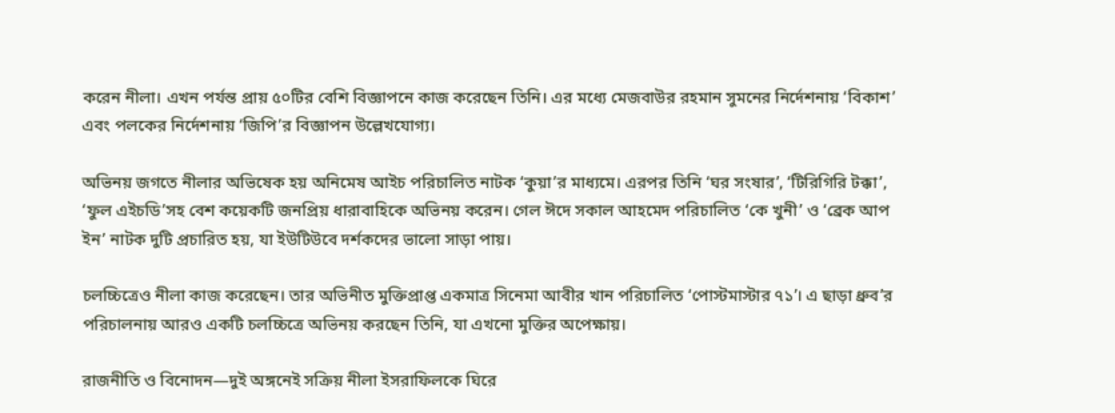করেন নীলা। এখন পর্যন্ত প্রায় ৫০টির বেশি বিজ্ঞাপনে কাজ করেছেন তিনি। এর মধ্যে মেজবাউর রহমান সুমনের নির্দেশনায় ‘বিকাশ’ এবং পলকের নির্দেশনায় ‘জিপি’র বিজ্ঞাপন উল্লেখযোগ্য।

অভিনয় জগতে নীলার অভিষেক হয় অনিমেষ আইচ পরিচালিত নাটক ‘কুয়া’র মাধ্যমে। এরপর তিনি ‘ঘর সংষার’, ‘টিরিগিরি টক্কা’, ‘ফুল এইচডি’সহ বেশ কয়েকটি জনপ্রিয় ধারাবাহিকে অভিনয় করেন। গেল ঈদে সকাল আহমেদ পরিচালিত ‘কে খুনী’ ও ‘ব্রেক আপ ইন’ নাটক দুটি প্রচারিত হয়, যা ইউটিউবে দর্শকদের ভালো সাড়া পায়।

চলচ্চিত্রেও নীলা কাজ করেছেন। তার অভিনীত মুক্তিপ্রাপ্ত একমাত্র সিনেমা আবীর খান পরিচালিত ‘পোস্টমাস্টার ৭১’। এ ছাড়া ধ্রুব’র পরিচালনায় আরও একটি চলচ্চিত্রে অভিনয় করছেন তিনি, যা এখনো মুক্তির অপেক্ষায়।

রাজনীতি ও বিনোদন—দুই অঙ্গনেই সক্রিয় নীলা ইসরাফিলকে ঘিরে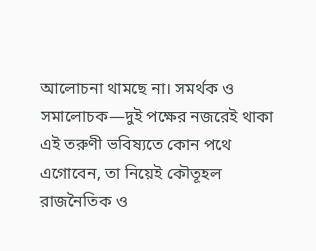আলোচনা থামছে না। সমর্থক ও সমালোচক—দুই পক্ষের নজরেই থাকা এই তরুণী ভবিষ্যতে কোন পথে এগোবেন, তা নিয়েই কৌতূহল রাজনৈতিক ও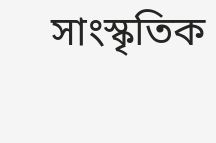সাংস্কৃতিক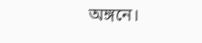অঙ্গনে।